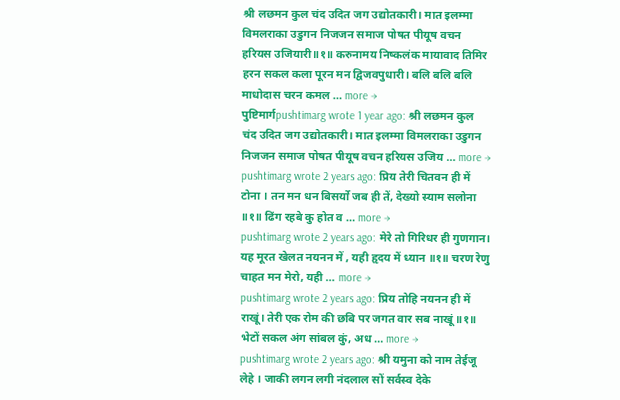श्री लछमन कुल चंद उदित जग उद्योतकारी। मात इलम्मा विमलराका उडुगन निजजन समाज पोषत पीयूष वचन हरियस उजियारी॥१॥ करुनामय निष्कलंक मायावाद तिमिर हरन सकल कला पूरन मन द्विजवपुधारी। बलि बलि बलि माधोदास चरन कमल … more →
पुष्टिमार्गpushtimarg wrote 1 year ago: श्री लछमन कुल चंद उदित जग उद्योतकारी। मात इलम्मा विमलराका उडुगन निजजन समाज पोषत पीयूष वचन हरियस उजिय … more →
pushtimarg wrote 2 years ago: प्रिय तेरी चितवन ही में टोना । तन मन धन बिसर्यो जब ही तें, देख्यो स्याम सलोना ॥१॥ ढिंग रहबे कु होत व … more →
pushtimarg wrote 2 years ago: मेरे तो गिरिधर ही गुणगान। यह मूरत खेलत नयनन में , यही हृदय में ध्यान ॥१॥ चरण रेणु चाहत मन मेरो, यही … more →
pushtimarg wrote 2 years ago: प्रिय तोहि नयनन ही में राखूं। तेरी एक रोम की छबि पर जगत वार सब नाखूं ॥१॥ भेटों सकल अंग सांबल कुं, अध … more →
pushtimarg wrote 2 years ago: श्री यमुना को नाम तेईजू लेहे । जाकी लगन लगी नंदलाल सों सर्वस्व देके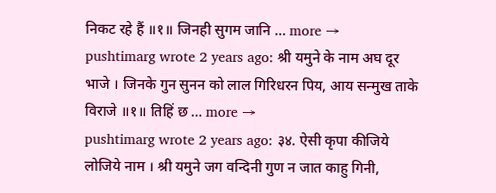निकट रहे हैं ॥१॥ जिनही सुगम जानि … more →
pushtimarg wrote 2 years ago: श्री यमुने के नाम अघ दूर भाजे । जिनके गुन सुनन को लाल गिरिधरन पिय, आय सन्मुख ताके विराजे ॥१॥ तिहिं छ … more →
pushtimarg wrote 2 years ago: ३४. ऐसी कृपा कीजिये लोजिये नाम । श्री यमुने जग वन्दिनी गुण न जात काहु गिनी,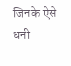जिनके ऐसे धनी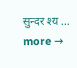सुन्दर श्य … more →